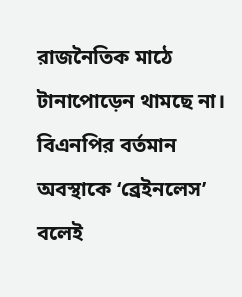রাজনৈতিক মাঠে টানাপোড়েন থামছে না। বিএনপির বর্তমান অবস্থাকে ‘ব্রেইনলেস’ বলেই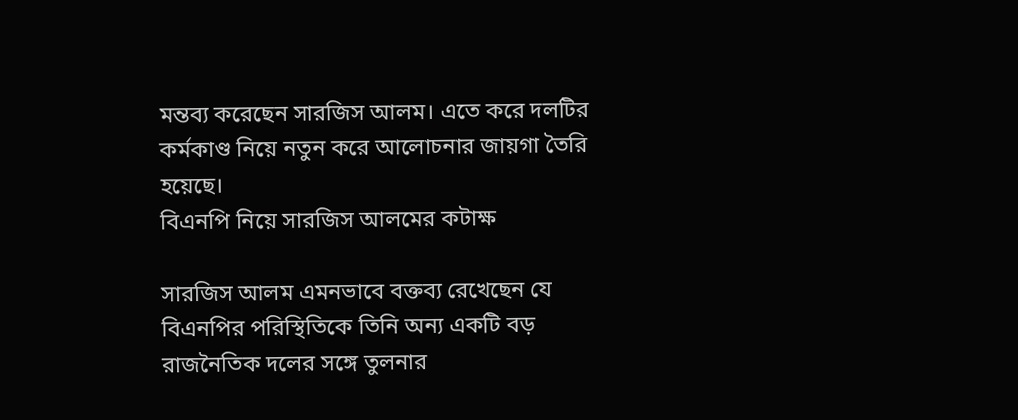মন্তব্য করেছেন সারজিস আলম। এতে করে দলটির কর্মকাণ্ড নিয়ে নতুন করে আলোচনার জায়গা তৈরি হয়েছে।
বিএনপি নিয়ে সারজিস আলমের কটাক্ষ

সারজিস আলম এমনভাবে বক্তব্য রেখেছেন যে বিএনপির পরিস্থিতিকে তিনি অন্য একটি বড় রাজনৈতিক দলের সঙ্গে তুলনার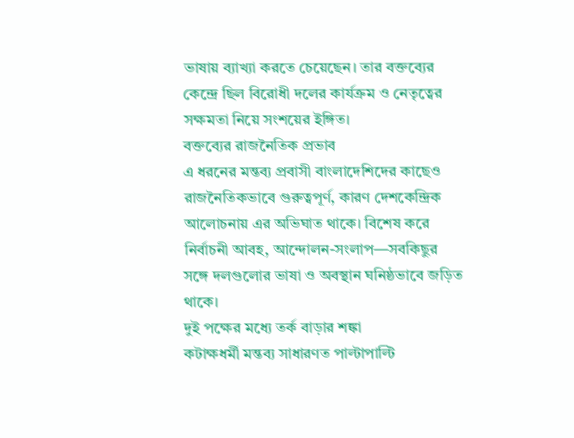ভাষায় ব্যাখ্যা করতে চেয়েছেন। তার বক্তব্যের কেন্দ্রে ছিল বিরোধী দলের কার্যক্রম ও নেতৃত্বের সক্ষমতা নিয়ে সংশয়ের ইঙ্গিত।
বক্তব্যের রাজনৈতিক প্রভাব
এ ধরনের মন্তব্য প্রবাসী বাংলাদেশিদের কাছেও রাজনৈতিকভাবে গুরুত্বপূর্ণ, কারণ দেশকেন্দ্রিক আলোচনায় এর অভিঘাত থাকে। বিশেষ করে নির্বাচনী আবহ, আন্দোলন-সংলাপ—সবকিছুর সঙ্গে দলগুলোর ভাষা ও অবস্থান ঘনিষ্ঠভাবে জড়িত থাকে।
দুই পক্ষের মধ্যে তর্ক বাড়ার শঙ্কা
কটাক্ষধর্মী মন্তব্য সাধারণত পাল্টাপাল্টি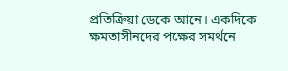প্রতিক্রিয়া ডেকে আনে। একদিকে ক্ষমতাসীনদের পক্ষের সমর্থনে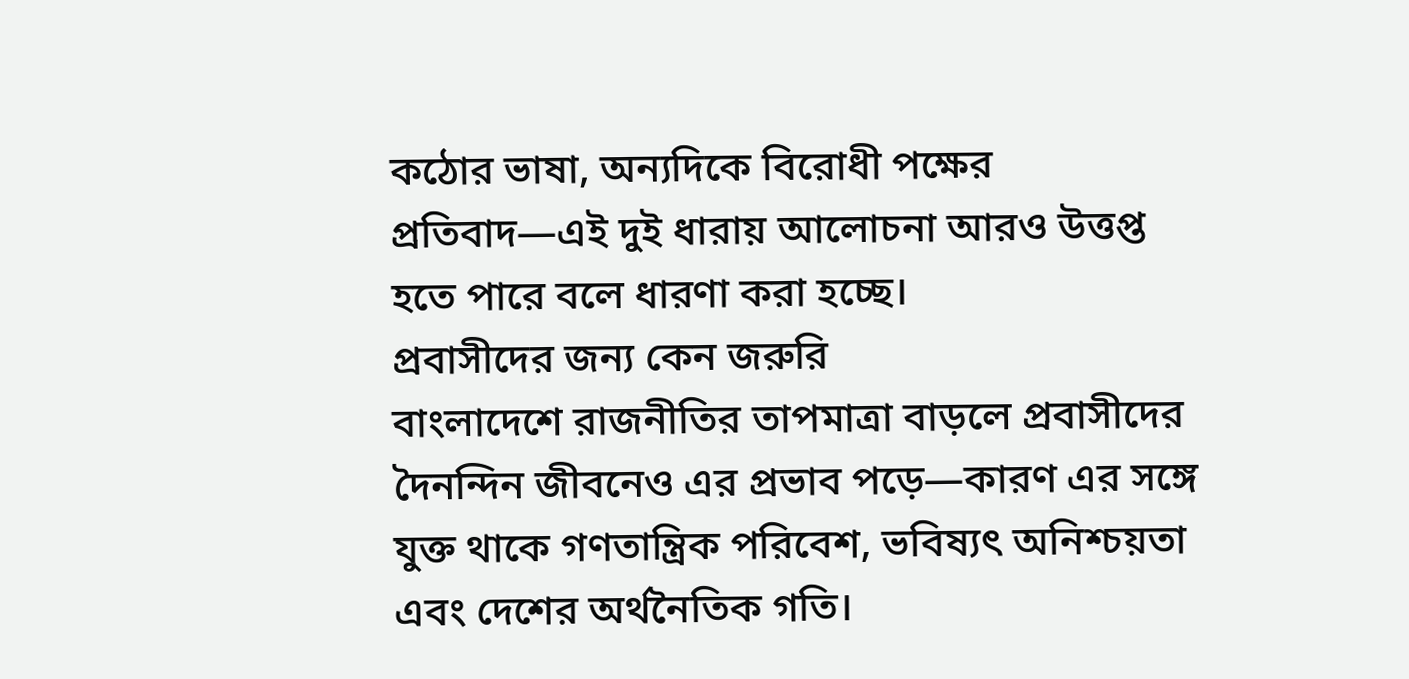কঠোর ভাষা, অন্যদিকে বিরোধী পক্ষের প্রতিবাদ—এই দুই ধারায় আলোচনা আরও উত্তপ্ত হতে পারে বলে ধারণা করা হচ্ছে।
প্রবাসীদের জন্য কেন জরুরি
বাংলাদেশে রাজনীতির তাপমাত্রা বাড়লে প্রবাসীদের দৈনন্দিন জীবনেও এর প্রভাব পড়ে—কারণ এর সঙ্গে যুক্ত থাকে গণতান্ত্রিক পরিবেশ, ভবিষ্যৎ অনিশ্চয়তা এবং দেশের অর্থনৈতিক গতি।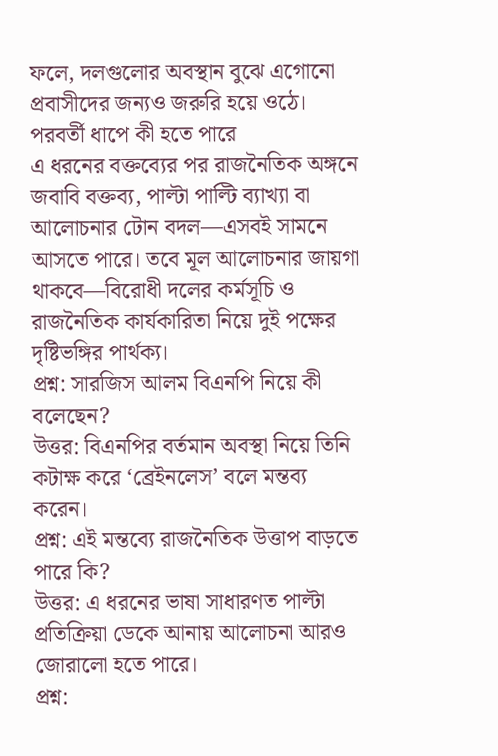ফলে, দলগুলোর অবস্থান বুঝে এগোনো প্রবাসীদের জন্যও জরুরি হয়ে ওঠে।
পরবর্তী ধাপে কী হতে পারে
এ ধরনের বক্তব্যের পর রাজনৈতিক অঙ্গনে জবাবি বক্তব্য, পাল্টা পাল্টি ব্যাখ্যা বা আলোচনার টোন বদল—এসবই সামনে আসতে পারে। তবে মূল আলোচনার জায়গা থাকবে—বিরোধী দলের কর্মসূচি ও রাজনৈতিক কার্যকারিতা নিয়ে দুই পক্ষের দৃষ্টিভঙ্গির পার্থক্য।
প্রশ্ন: সারজিস আলম বিএনপি নিয়ে কী বলেছেন?
উত্তর: বিএনপির বর্তমান অবস্থা নিয়ে তিনি কটাক্ষ করে ‘ব্রেইনলেস’ বলে মন্তব্য করেন।
প্রশ্ন: এই মন্তব্যে রাজনৈতিক উত্তাপ বাড়তে পারে কি?
উত্তর: এ ধরনের ভাষা সাধারণত পাল্টা প্রতিক্রিয়া ডেকে আনায় আলোচনা আরও জোরালো হতে পারে।
প্রশ্ন: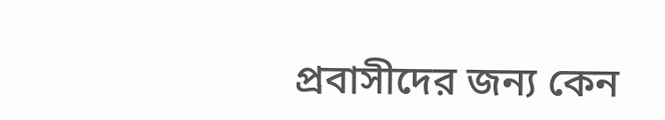প্রবাসীদের জন্য কেন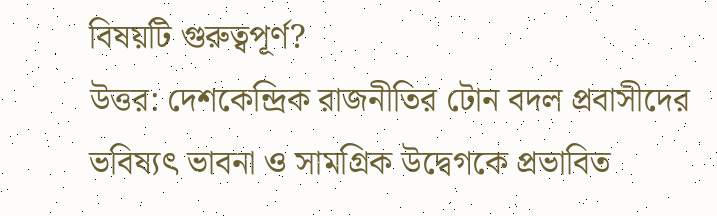বিষয়টি গুরুত্বপূর্ণ?
উত্তর: দেশকেন্দ্রিক রাজনীতির টোন বদল প্রবাসীদের ভবিষ্যৎ ভাবনা ও সামগ্রিক উদ্বেগকে প্রভাবিত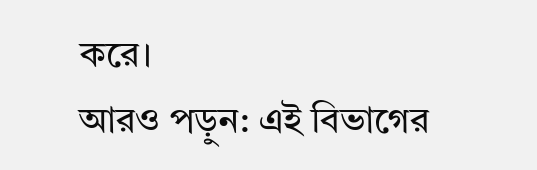করে।
আরও পড়ুন: এই বিভাগের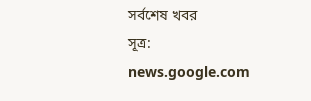সর্বশেষ খবর
সূত্র: news.google.com